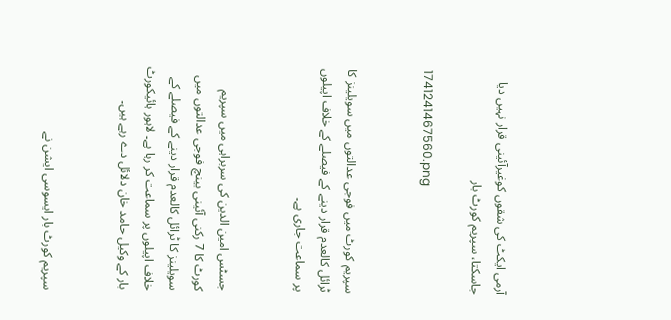آرمی ایکٹ کی شقوں کوغیرآئینی قرار نہیں دیا جاسکتا، سپریم کورٹ بار

1741241467560.png


سپریم کورٹ میں فوجی عدالتوں میں سویلینز کا ٹرائل کالعدم قرار دینے کے فیصلے کے خلاف اپیلوں پر سماعت جاری ہے۔


جسٹس امین الدین کی سربراہی میں سپریم کورٹ کا 7 رکنی آئینی بینچ فوجی عدالتوں میں سویلینز کا ٹرائل کالعدم قرار دینے کے فیصلے کے خلاف اپیلوں پر سماعت کر رہا ہے۔ لاہور ہائیکورٹ بار کے وکیل حامد خان دلائل دے رہے ہیں۔


سپریم کورٹ بار ایسوسی ایشن نے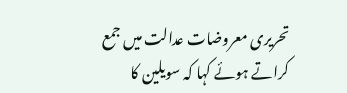تحریری معروضات عدالت میں جمع کراتے ہوئے کہا کہ سویلین کا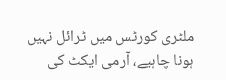ملٹری کورٹس میں ٹرائل نہیں ہونا چاہیے، آرمی ایکٹ کی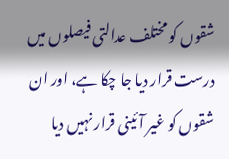شقوں کو مختلف عدالتی فیصلوں میں درست قرار دیا جا چکا ہے، اور ان شقوں کو غیر آئینی قرار نہیں دیا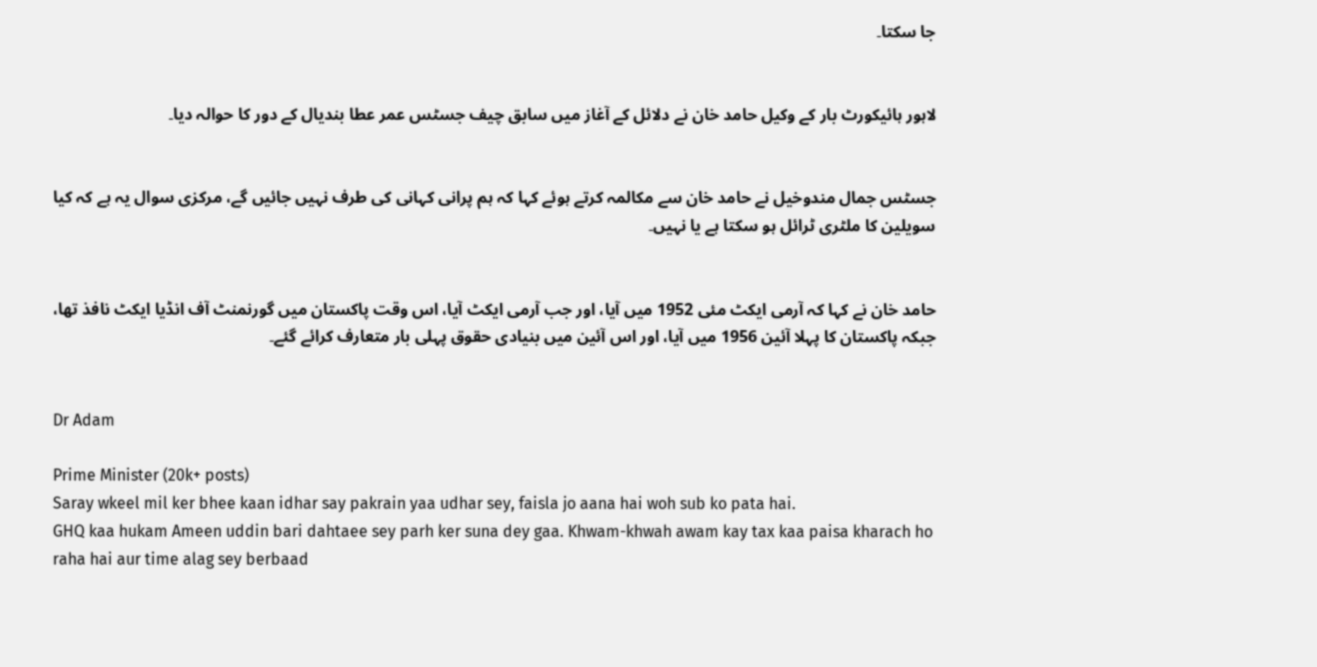جا سکتا۔


لاہور ہائیکورٹ بار کے وکیل حامد خان نے دلائل کے آغاز میں سابق چیف جسٹس عمر عطا بندیال کے دور کا حوالہ دیا۔


جسٹس جمال مندوخیل نے حامد خان سے مکالمہ کرتے ہوئے کہا کہ ہم پرانی کہانی کی طرف نہیں جائیں گے، مرکزی سوال یہ ہے کہ کیا سویلین کا ملٹری ٹرائل ہو سکتا ہے یا نہیں۔


حامد خان نے کہا کہ آرمی ایکٹ مئی 1952 میں آیا، اور جب آرمی ایکٹ آیا، اس وقت پاکستان میں گورنمنٹ آف انڈیا ایکٹ نافذ تھا، جبکہ پاکستان کا پہلا آئین 1956 میں آیا، اور اس آئین میں بنیادی حقوق پہلی بار متعارف کرائے گئے۔


Dr Adam

Prime Minister (20k+ posts)
Saray wkeel mil ker bhee kaan idhar say pakrain yaa udhar sey, faisla jo aana hai woh sub ko pata hai.
GHQ kaa hukam Ameen uddin bari dahtaee sey parh ker suna dey gaa. Khwam-khwah awam kay tax kaa paisa kharach ho raha hai aur time alag sey berbaad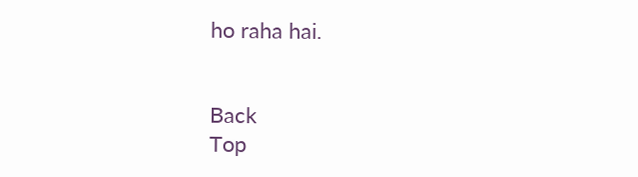ho raha hai.


Back
Top